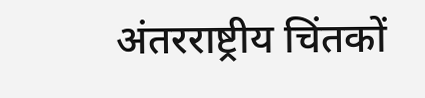अंतरराष्ट्रीय चिंतकों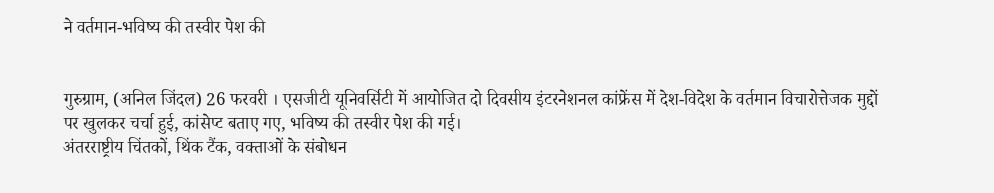ने वर्तमान-भविष्य की तस्वीर पेश की


गुरुग्राम, (अनिल जिंदल) 26 फरवरी । एसजीटी यूनिवर्सिटी में आयोजित दो दिवसीय इंटरनेशनल कांफ्रेंस में देश-विदेश के वर्तमान विचारोत्तेजक मुद्दों पर खुलकर चर्चा हुई, कांसेप्ट बताए गए, भविष्य की तस्वीर पेश की गई।
अंतरराष्ट्रीय चिंतकों, थिंक टैंक, वक्ताओं के संबोधन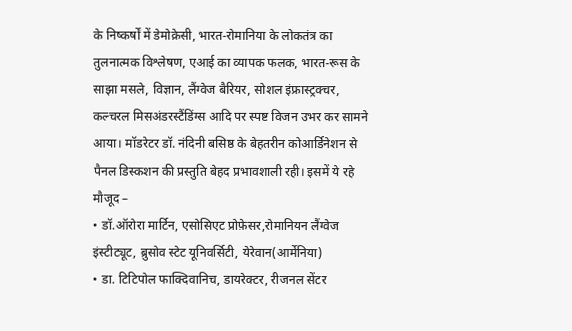के निष्कर्षों में डेमोक्रेसी, भारत-रोमानिया के लोकतंत्र का तुलनात्मक विश्लेषण, एआई का व्यापक फलक, भारत-रूस के साझा मसले, विज्ञान, लैंग्वेज बैरियर, सोशल इंफ्रास्ट्रक्चर, कल्चरल मिसअंडरस्टैंडिंग्स आदि पर स्पष्ट विजन उभर कर सामने आया। मॉडरेटर डॉ. नंदिनी बसिष्ठ के बेहतरीन कोआर्डिनेशन से पैनल डिस्कशन की प्रस्तुति बेहद प्रभावशाली रही। इसमें ये रहे मौजूद –
• डॉ.ऑरोरा मार्टिन, एसोसिएट प्रोफ़ेसर,रोमानियन लैंग्वेज इंस्टीट्यूट, ब्रुसोव स्टेट यूनिवर्सिटी, येरेवान(आर्मेनिया)
• डा. टिटिपोल फाक्दिवानिच, डायरेक्टर, रीजनल सेंटर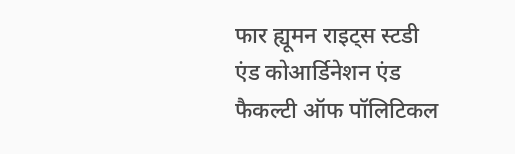फार ह्यूमन राइट्स स्टडी एंड कोआर्डिनेशन एंड फैकल्टी ऑफ पॉलिटिकल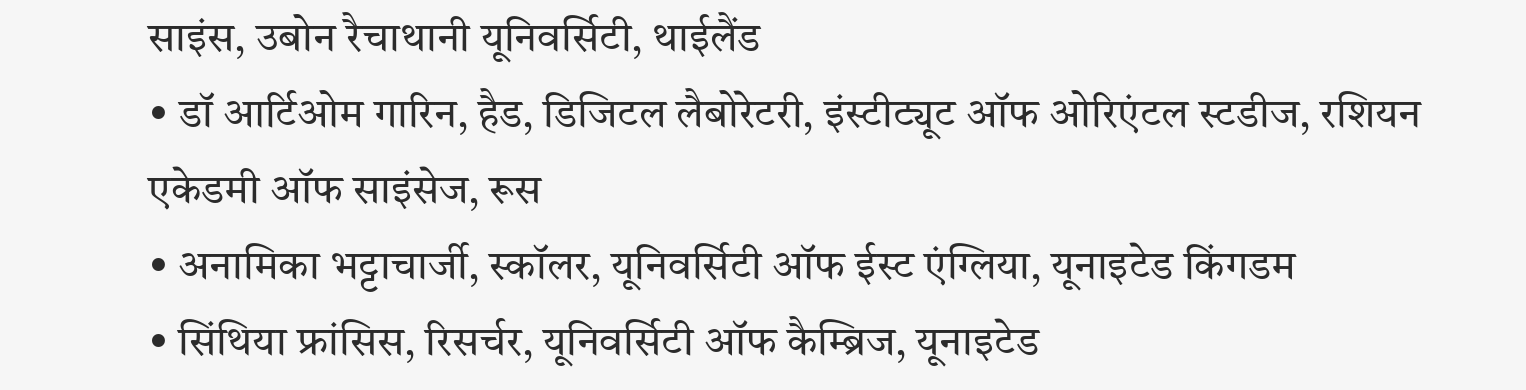साइंस, उबोन रैचाथानी यूनिवर्सिटी, थाईलैंड
• डॉ आर्टिओम गारिन, हैड, डिजिटल लैबोरेटरी, इंस्टीट्यूट ऑफ ओरिएंटल स्टडीज, रशियन एकेडमी ऑफ साइंसेज, रूस
• अनामिका भट्टाचार्जी, स्कॉलर, यूनिवर्सिटी ऑफ ईस्ट एंग्लिया, यूनाइटेड किंगडम
• सिंथिया फ्रांसिस, रिसर्चर, यूनिवर्सिटी ऑफ कैम्ब्रिज, यूनाइटेड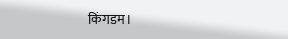किंगडम।